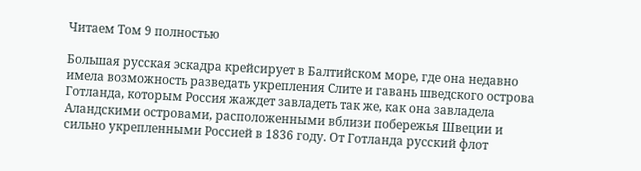Читаем Том 9 полностью

Большая русская эскадра крейсирует в Балтийском море, где она недавно имела возможность разведать укрепления Слите и гавань шведского острова Готланда, которым Россия жаждет завладеть так же, как она завладела Аландскими островами, расположенными вблизи побережья Швеции и сильно укрепленными Россией в 1836 году. От Готланда русский флот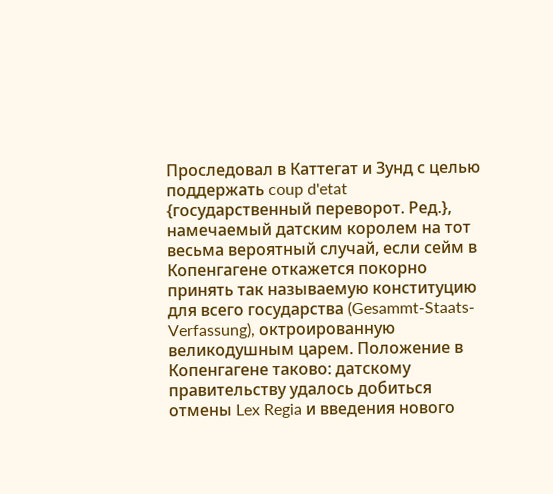Проследовал в Каттегат и Зунд с целью поддержать coup d'etat {государственный переворот. Ред.}, намечаемый датским королем на тот весьма вероятный случай, если сейм в Копенгагене откажется покорно принять так называемую конституцию для всего государства (Gesammt-Staats-Verfassung), октроированную великодушным царем. Положение в Копенгагене таково: датскому правительству удалось добиться отмены Lex Regia и введения нового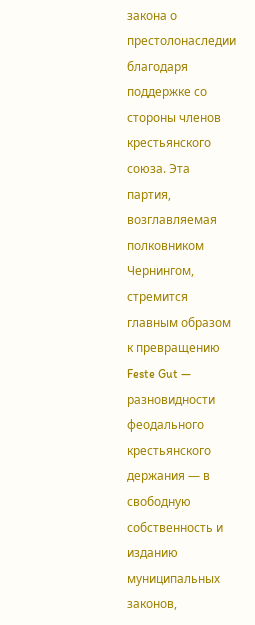закона о престолонаследии благодаря поддержке со стороны членов крестьянского союза. Эта партия, возглавляемая полковником Чернингом, стремится главным образом к превращению Feste Gut — разновидности феодального крестьянского держания — в свободную собственность и изданию муниципальных законов,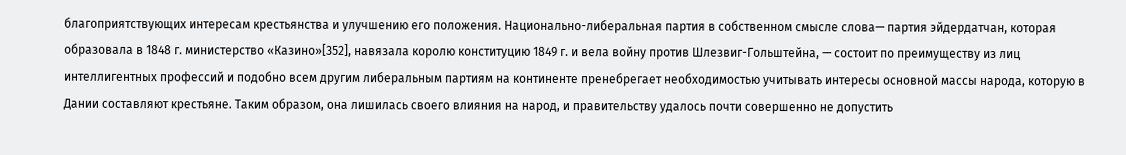благоприятствующих интересам крестьянства и улучшению его положения. Национально-либеральная партия в собственном смысле слова— партия эйдердатчан, которая образовала в 1848 г. министерство «Казино»[352], навязала королю конституцию 1849 г. и вела войну против Шлезвиг-Гольштейна, — состоит по преимуществу из лиц интеллигентных профессий и подобно всем другим либеральным партиям на континенте пренебрегает необходимостью учитывать интересы основной массы народа, которую в Дании составляют крестьяне. Таким образом, она лишилась своего влияния на народ, и правительству удалось почти совершенно не допустить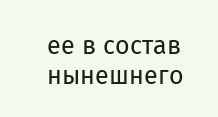ее в состав нынешнего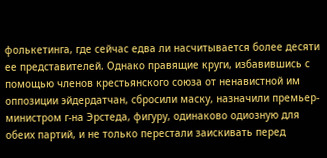фолькетинга, где сейчас едва ли насчитывается более десяти ее представителей. Однако правящие круги, избавившись с помощью членов крестьянского союза от ненавистной им оппозиции эйдердатчан, сбросили маску, назначили премьер-министром г-на Эрстеда, фигуру, одинаково одиозную для обеих партий, и не только перестали заискивать перед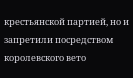крестьянской партией, но и запретили посредством королевского вето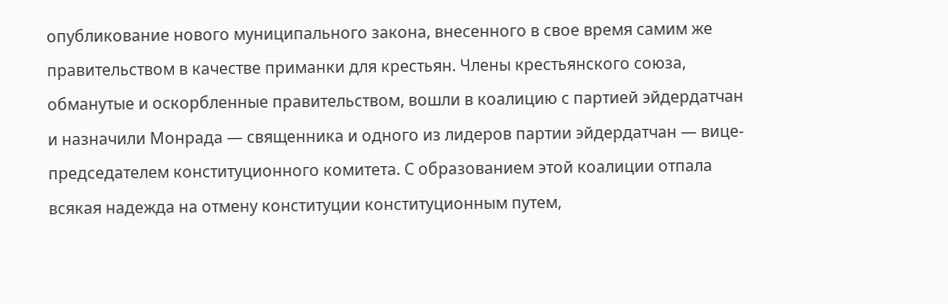опубликование нового муниципального закона, внесенного в свое время самим же правительством в качестве приманки для крестьян. Члены крестьянского союза, обманутые и оскорбленные правительством, вошли в коалицию с партией эйдердатчан и назначили Монрада — священника и одного из лидеров партии эйдердатчан — вице-председателем конституционного комитета. С образованием этой коалиции отпала всякая надежда на отмену конституции конституционным путем,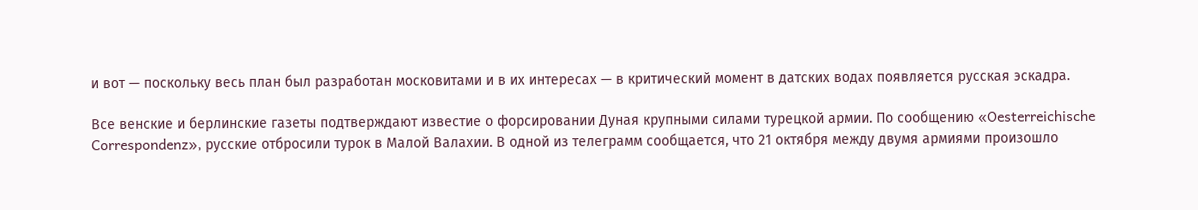и вот — поскольку весь план был разработан московитами и в их интересах — в критический момент в датских водах появляется русская эскадра.

Все венские и берлинские газеты подтверждают известие о форсировании Дуная крупными силами турецкой армии. По сообщению «Oesterreichische Correspondenz», русские отбросили турок в Малой Валахии. В одной из телеграмм сообщается, что 21 октября между двумя армиями произошло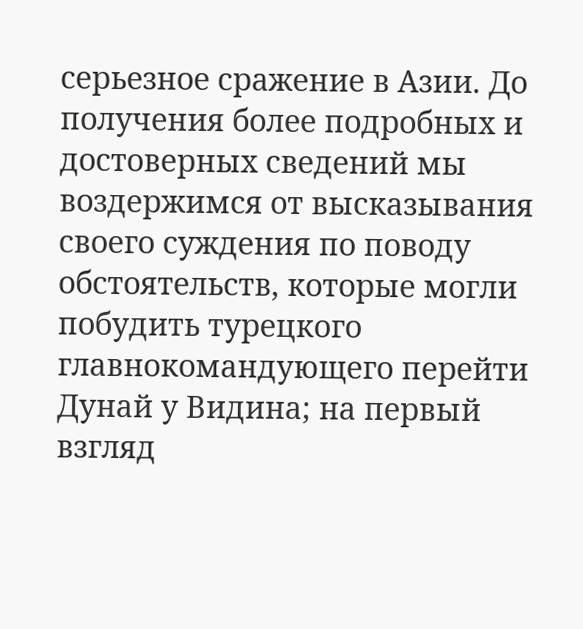серьезное сражение в Азии. До получения более подробных и достоверных сведений мы воздержимся от высказывания своего суждения по поводу обстоятельств, которые могли побудить турецкого главнокомандующего перейти Дунай у Видина; на первый взгляд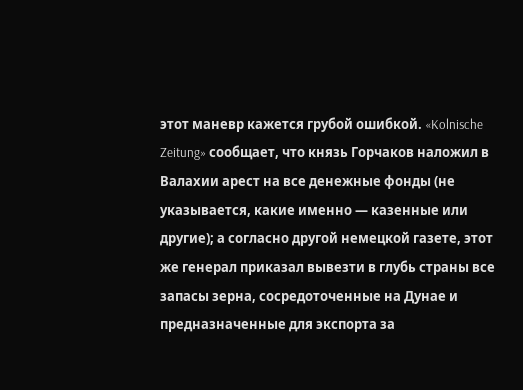этот маневр кажется грубой ошибкой. «Kolnische Zeitung» сообщает, что князь Горчаков наложил в Валахии арест на все денежные фонды (не указывается, какие именно — казенные или другие); а согласно другой немецкой газете, этот же генерал приказал вывезти в глубь страны все запасы зерна, сосредоточенные на Дунае и предназначенные для экспорта за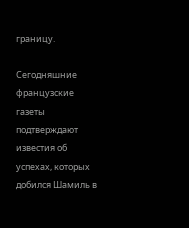границу.

Сегодняшние французские газеты подтверждают известия об успехах, которых добился Шамиль в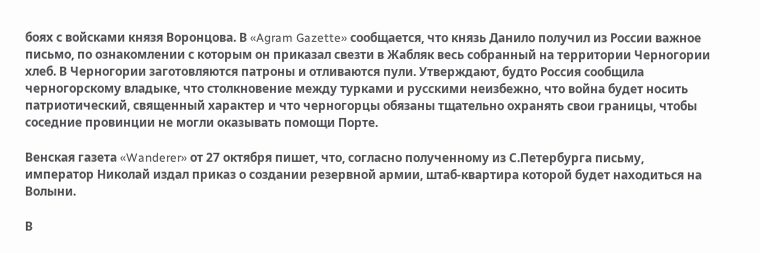боях с войсками князя Воронцова. В «Agram Gazette» сообщается, что князь Данило получил из России важное письмо, по ознакомлении с которым он приказал свезти в Жабляк весь собранный на территории Черногории хлеб. В Черногории заготовляются патроны и отливаются пули. Утверждают, будто Россия сообщила черногорскому владыке, что столкновение между турками и русскими неизбежно, что война будет носить патриотический, священный характер и что черногорцы обязаны тщательно охранять свои границы, чтобы соседние провинции не могли оказывать помощи Порте.

Венская газета «Wanderer» от 27 октября пишет, что, согласно полученному из С.Петербурга письму, император Николай издал приказ о создании резервной армии, штаб-квартира которой будет находиться на Волыни.

В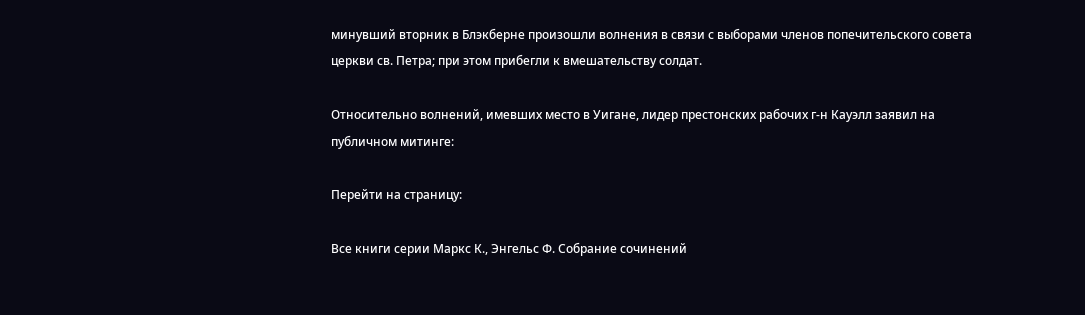минувший вторник в Блэкберне произошли волнения в связи с выборами членов попечительского совета церкви св. Петра; при этом прибегли к вмешательству солдат.

Относительно волнений, имевших место в Уигане, лидер престонских рабочих г-н Кауэлл заявил на публичном митинге:

Перейти на страницу:

Все книги серии Маркс К., Энгельс Ф. Собрание сочинений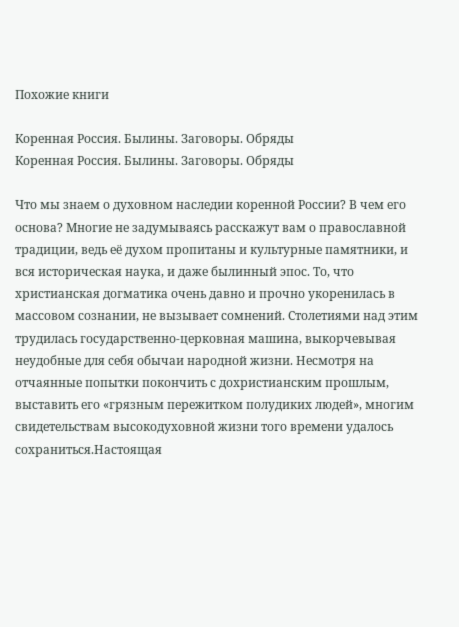Похожие книги

Коренная Россия. Былины. Заговоры. Обряды
Коренная Россия. Былины. Заговоры. Обряды

Что мы знаем о духовном наследии коренной России? В чем его основа? Многие не задумываясь расскажут вам о православной традиции, ведь её духом пропитаны и культурные памятники, и вся историческая наука, и даже былинный эпос. То, что христианская догматика очень давно и прочно укоренилась в массовом сознании, не вызывает сомнений. Столетиями над этим трудилась государственно-церковная машина, выкорчевывая неудобные для себя обычаи народной жизни. Несмотря на отчаянные попытки покончить с дохристианским прошлым, выставить его «грязным пережитком полудиких людей», многим свидетельствам высокодуховной жизни того времени удалось сохраниться.Настоящая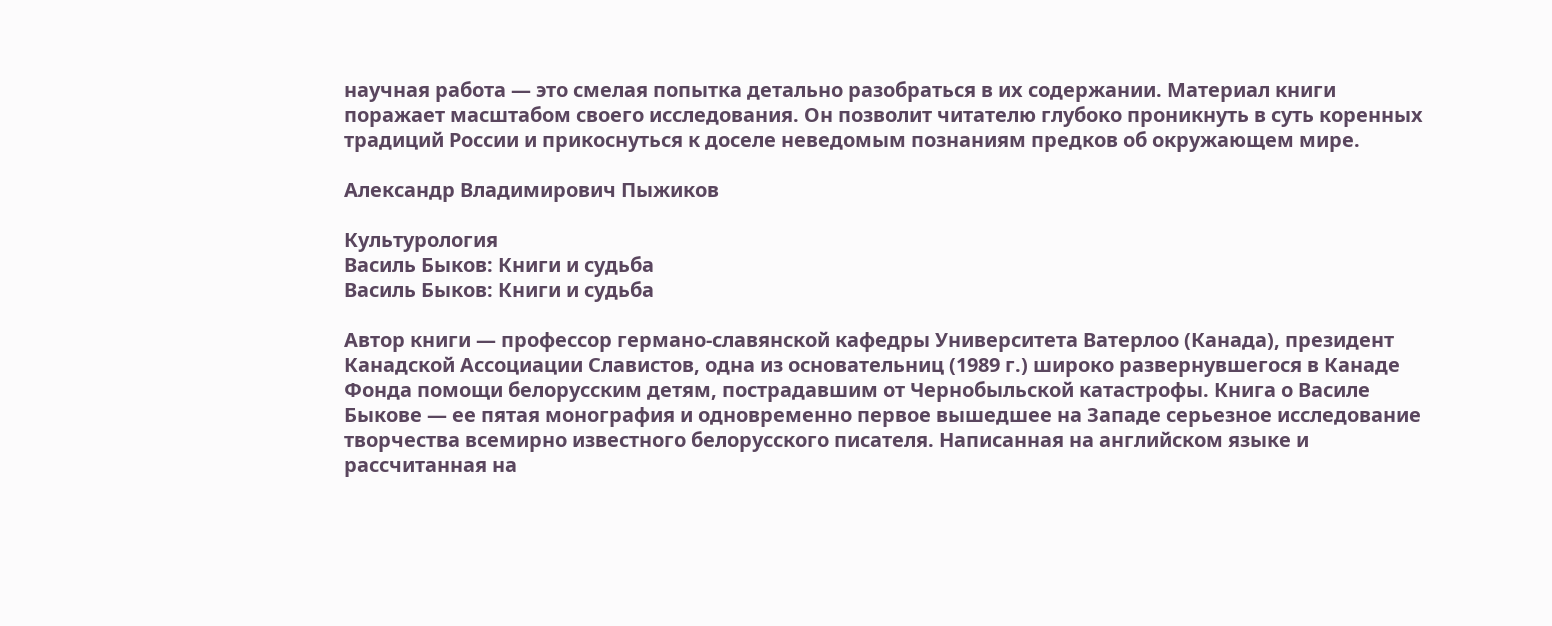научная работа — это смелая попытка детально разобраться в их содержании. Материал книги поражает масштабом своего исследования. Он позволит читателю глубоко проникнуть в суть коренных традиций России и прикоснуться к доселе неведомым познаниям предков об окружающем мире.

Александр Владимирович Пыжиков

Культурология
Василь Быков: Книги и судьба
Василь Быков: Книги и судьба

Автор книги — профессор германо-славянской кафедры Университета Ватерлоо (Канада), президент Канадской Ассоциации Славистов, одна из основательниц (1989 г.) широко развернувшегося в Канаде Фонда помощи белорусским детям, пострадавшим от Чернобыльской катастрофы. Книга о Василе Быкове — ее пятая монография и одновременно первое вышедшее на Западе серьезное исследование творчества всемирно известного белорусского писателя. Написанная на английском языке и рассчитанная на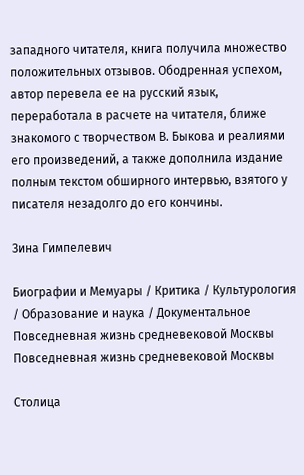западного читателя, книга получила множество положительных отзывов. Ободренная успехом, автор перевела ее на русский язык, переработала в расчете на читателя, ближе знакомого с творчеством В. Быкова и реалиями его произведений, а также дополнила издание полным текстом обширного интервью, взятого у писателя незадолго до его кончины.

Зина Гимпелевич

Биографии и Мемуары / Критика / Культурология / Образование и наука / Документальное
Повседневная жизнь средневековой Москвы
Повседневная жизнь средневековой Москвы

Столица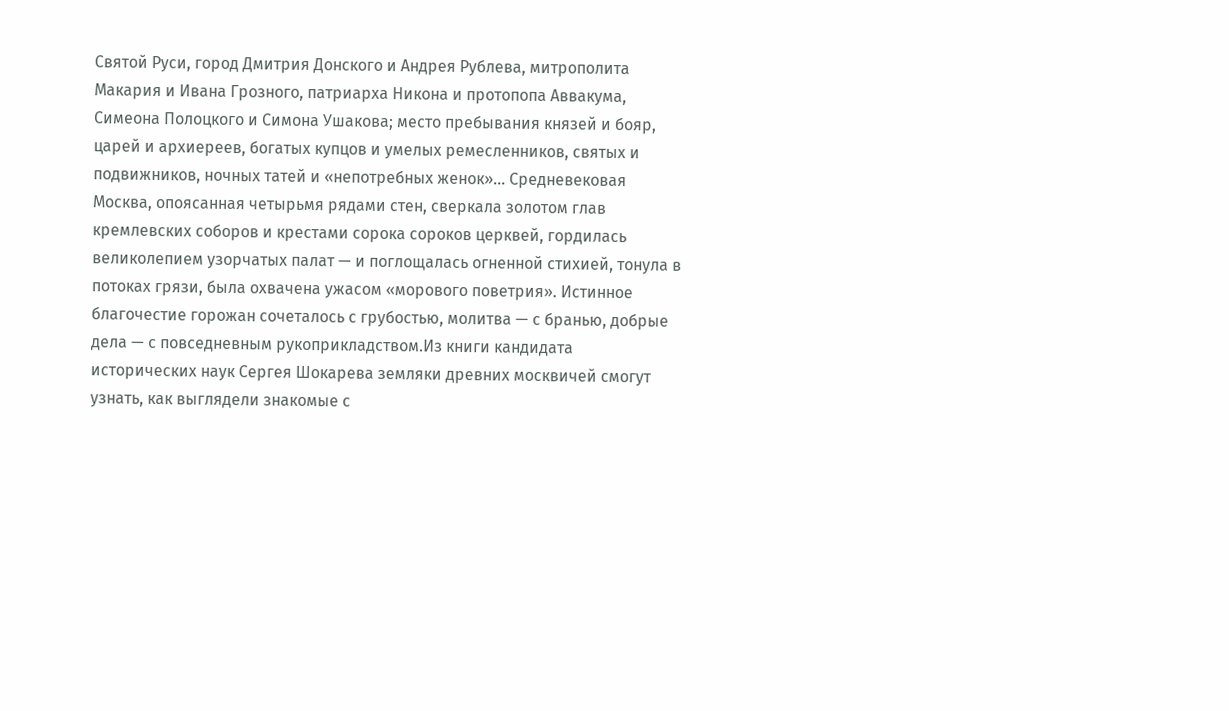Святой Руси, город Дмитрия Донского и Андрея Рублева, митрополита Макария и Ивана Грозного, патриарха Никона и протопопа Аввакума, Симеона Полоцкого и Симона Ушакова; место пребывания князей и бояр, царей и архиереев, богатых купцов и умелых ремесленников, святых и подвижников, ночных татей и «непотребных женок»... Средневековая Москва, опоясанная четырьмя рядами стен, сверкала золотом глав кремлевских соборов и крестами сорока сороков церквей, гордилась великолепием узорчатых палат — и поглощалась огненной стихией, тонула в потоках грязи, была охвачена ужасом «морового поветрия». Истинное благочестие горожан сочеталось с грубостью, молитва — с бранью, добрые дела — с повседневным рукоприкладством.Из книги кандидата исторических наук Сергея Шокарева земляки древних москвичей смогут узнать, как выглядели знакомые с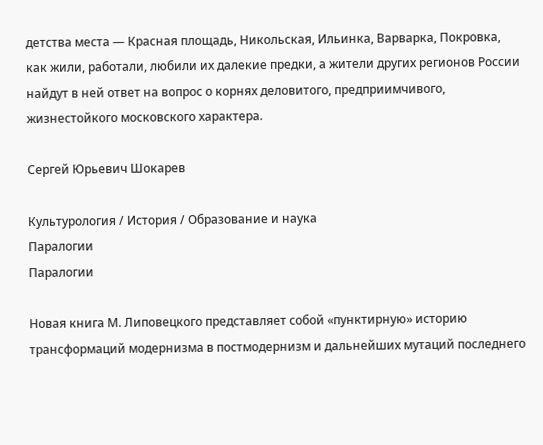детства места — Красная площадь, Никольская, Ильинка, Варварка, Покровка, как жили, работали, любили их далекие предки, а жители других регионов России найдут в ней ответ на вопрос о корнях деловитого, предприимчивого, жизнестойкого московского характера.

Сергей Юрьевич Шокарев

Культурология / История / Образование и наука
Паралогии
Паралогии

Новая книга М. Липовецкого представляет собой «пунктирную» историю трансформаций модернизма в постмодернизм и дальнейших мутаций последнего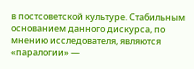в постсоветской культуре. Стабильным основанием данного дискурса, по мнению исследователя, являются «паралогии» —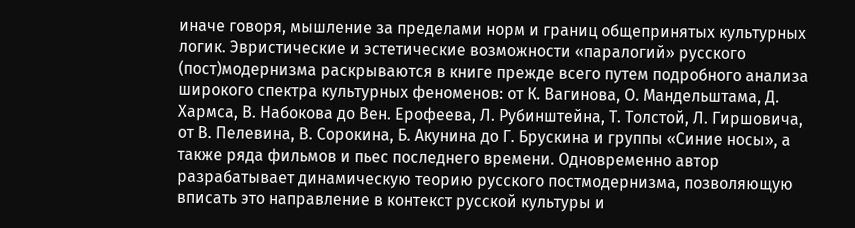иначе говоря, мышление за пределами норм и границ общепринятых культурных логик. Эвристические и эстетические возможности «паралогий» русского (пост)модернизма раскрываются в книге прежде всего путем подробного анализа широкого спектра культурных феноменов: от К. Вагинова, О. Мандельштама, Д. Хармса, В. Набокова до Вен. Ерофеева, Л. Рубинштейна, Т. Толстой, Л. Гиршовича, от В. Пелевина, В. Сорокина, Б. Акунина до Г. Брускина и группы «Синие носы», а также ряда фильмов и пьес последнего времени. Одновременно автор разрабатывает динамическую теорию русского постмодернизма, позволяющую вписать это направление в контекст русской культуры и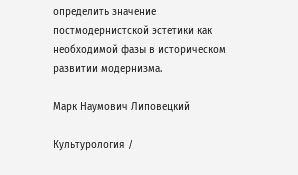определить значение постмодернистской эстетики как необходимой фазы в историческом развитии модернизма.

Марк Наумович Липовецкий

Культурология /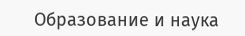Образование и наука